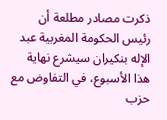ذكرت مصادر مطلعة أن رئيس الحكومة المغربية عبد الإله بنكيران سيشرع نهاية هذا الأسبوع، في التفاوض مع حزب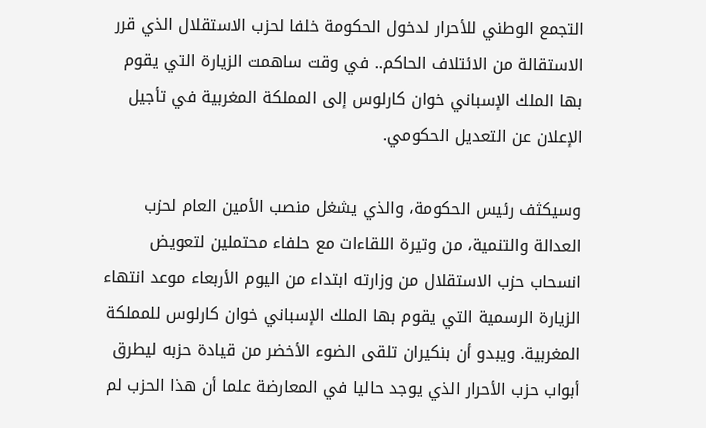التجمع الوطني للأحرار لدخول الحكومة خلفا لحزب الاستقلال الذي قرر الاستقالة من الائتلاف الحاكم.. في وقت ساهمت الزيارة التي يقوم بها الملك الإسباني خوان كارلوس إلى المملكة المغربية في تأجيل الإعلان عن التعديل الحكومي.

وسيكثف رئيس الحكومة، والذي يشغل منصب الأمين العام لحزب العدالة والتنمية، من وتيرة اللقاءات مع حلفاء محتملين لتعويض انسحاب حزب الاستقلال من وزارته ابتداء من اليوم الأربعاء موعد انتهاء الزيارة الرسمية التي يقوم بها الملك الإسباني خوان كارلوس للمملكة المغربية. ويبدو أن بنكيران تلقى الضوء الأخضر من قيادة حزبه ليطرق أبواب حزب الأحرار الذي يوجد حاليا في المعارضة علما أن هذا الحزب لم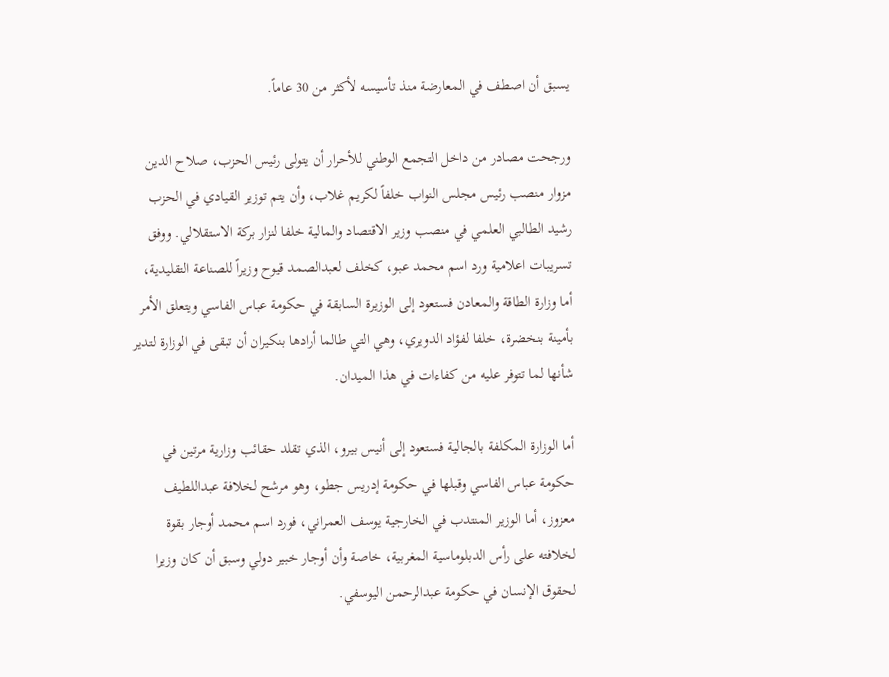يسبق أن اصطف في المعارضة منذ تأسيسه لأكثر من 30 عاماً.

ورجحت مصادر من داخل التجمع الوطني للأحرار أن يتولى رئيس الحزب، صلاح الدين مزوار منصب رئيس مجلس النواب خلفاً لكريم غلاب، وأن يتم توزير القيادي في الحزب رشيد الطالبي العلمي في منصب وزير الاقتصاد والمالية خلفا لنزار بركة الاستقلالي. ووفق تسريبات اعلامية ورد اسم محمد عبو، كخلف لعبدالصمد قيوح وزيراً للصناعة التقليدية، أما وزارة الطاقة والمعادن فستعود إلى الوزيرة السابقة في حكومة عباس الفاسي ويتعلق الأمر بأمينة بنخضرة، خلفا لفؤاد الدويري، وهي التي طالما أرادها بنكيران أن تبقى في الوزارة لتدير شأنها لما تتوفر عليه من كفاءات في هذا الميدان.

أما الوزارة المكلفة بالجالية فستعود إلى أنيس بيرو، الذي تقلد حقائب وزارية مرتين في حكومة عباس الفاسي وقبلها في حكومة إدريس جطو، وهو مرشح لخلافة عبداللطيف معزوز، أما الوزير المنتدب في الخارجية يوسف العمراني، فورد اسم محمد أوجار بقوة لخلافته على رأس الدبلوماسية المغربية، خاصة وأن أوجار خبير دولي وسبق أن كان وزيرا لحقوق الإنسان في حكومة عبدالرحمن اليوسفي.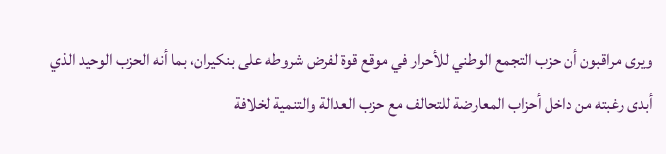ويرى مراقبون أن حزب التجمع الوطني للأحرار في موقع قوة لفرض شروطه على بنكيران، بما أنه الحزب الوحيد الذي أبدى رغبته من داخل أحزاب المعارضة للتحالف مع حزب العدالة والتنمية لخلافة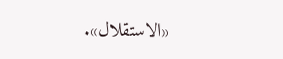«الاستقلال».